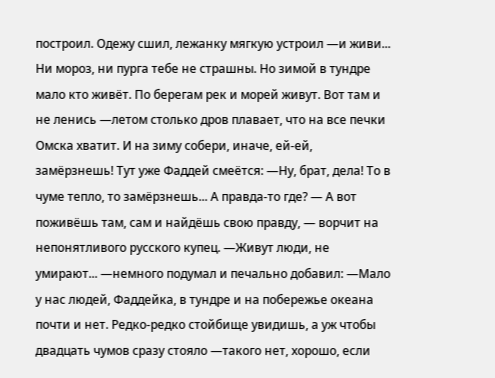построил. Одежу сшил, лежанку мягкую устроил —и живи... Ни мороз, ни пурга тебе не страшны. Но зимой в тундре мало кто живёт. По берегам рек и морей живут. Вот там и не ленись —летом столько дров плавает, что на все печки Омска хватит. И на зиму собери, иначе, ей-ей, замёрзнешь! Тут уже Фаддей смеётся: —Ну, брат, дела! То в чуме тепло, то замёрзнешь... А правда-то где? — А вот поживёшь там, сам и найдёшь свою правду, — ворчит на непонятливого русского купец. —Живут люди, не умирают... —немного подумал и печально добавил: —Мало у нас людей, Фаддейка, в тундре и на побережье океана почти и нет. Редко-редко стойбище увидишь, а уж чтобы двадцать чумов сразу стояло —такого нет, хорошо, если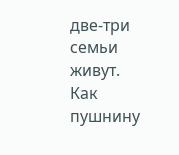две-три семьи живут. Как пушнину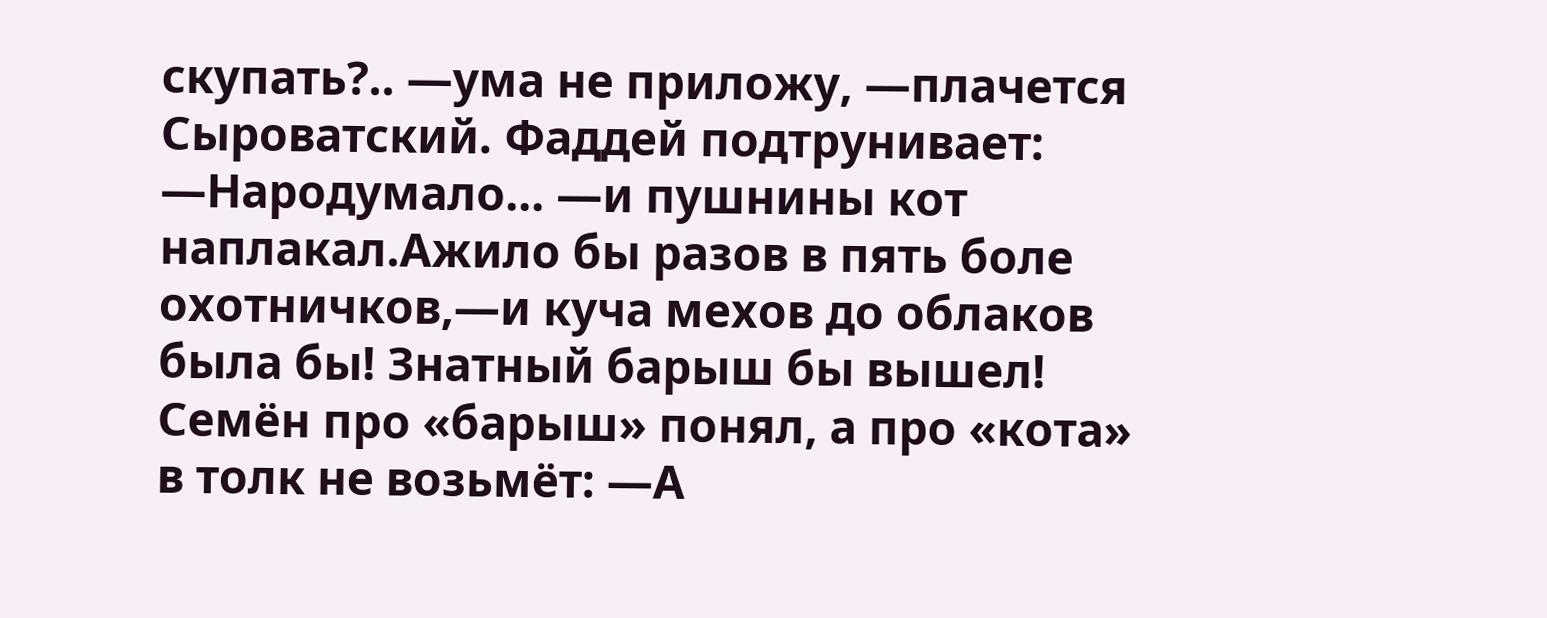скупать?.. —ума не приложу, —плачется Сыроватский. Фаддей подтрунивает: —Народумало... —и пушнины кот наплакал.Ажило бы разов в пять боле охотничков,—и куча мехов до облаков была бы! Знатный барыш бы вышел! Семён про «барыш» понял, а про «кота» в толк не возьмёт: —А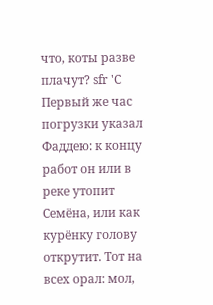что, коты разве плачут? sfr 'С Первый же час погрузки указал Фаддею: к концу работ он или в реке утопит Семёна, или как курёнку голову открутит. Тот на всех орал: мол,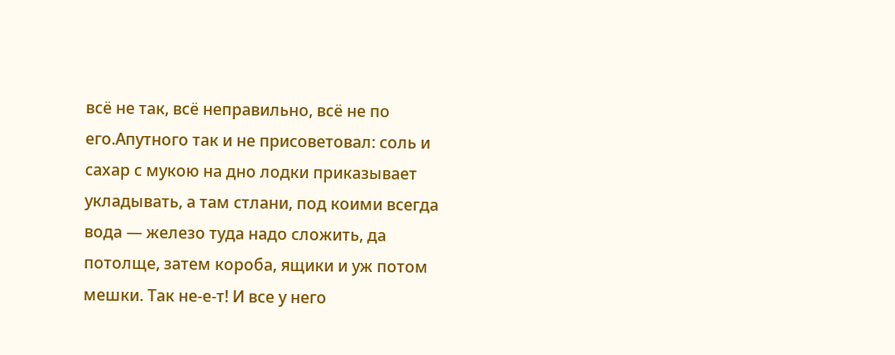всё не так, всё неправильно, всё не по его.Апутного так и не присоветовал: соль и сахар с мукою на дно лодки приказывает укладывать, а там стлани, под коими всегда вода — железо туда надо сложить, да потолще, затем короба, ящики и уж потом мешки. Так не-е-т! И все у него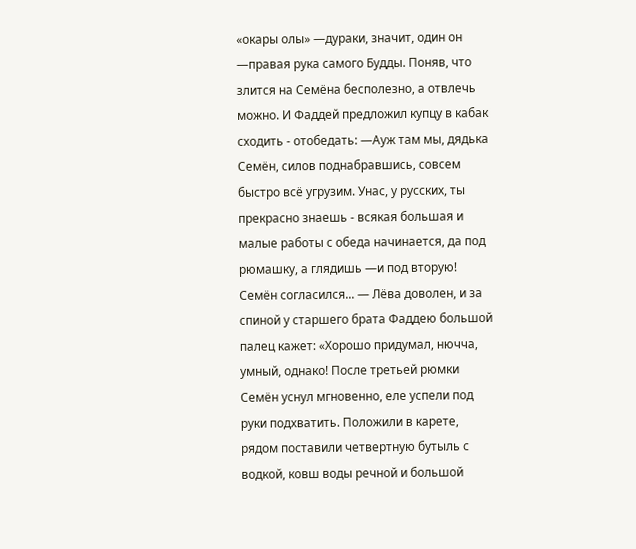«окары олы» —дураки, значит, один он —правая рука самого Будды. Поняв, что злится на Семёна бесполезно, а отвлечь можно. И Фаддей предложил купцу в кабак сходить - отобедать: —Ауж там мы, дядька Семён, силов поднабравшись, совсем быстро всё угрузим. Унас, у русских, ты прекрасно знаешь - всякая большая и малые работы с обеда начинается, да под рюмашку, а глядишь —и под вторую! Семён согласился... — Лёва доволен, и за спиной у старшего брата Фаддею большой палец кажет: «Хорошо придумал, нючча, умный, однако! После третьей рюмки Семён уснул мгновенно, еле успели под руки подхватить. Положили в карете, рядом поставили четвертную бутыль с водкой, ковш воды речной и большой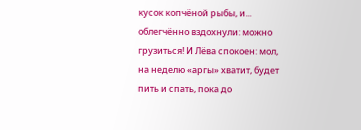кусок копчёной рыбы, и... облегчённо вздохнули: можно грузиться! И Лёва спокоен: мол, на неделю «аргы» хватит, будет пить и спать, пока до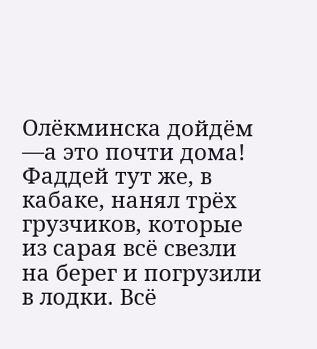Олёкминска дойдём —а это почти дома! Фаддей тут же, в кабаке, нанял трёх грузчиков, которые из сарая всё свезли на берег и погрузили в лодки. Всё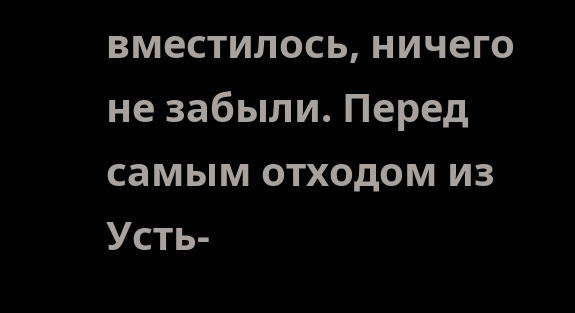вместилось, ничего не забыли. Перед самым отходом из Усть-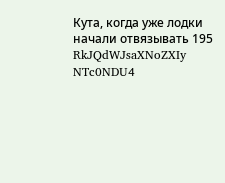Кута, когда уже лодки начали отвязывать 195
RkJQdWJsaXNoZXIy NTc0NDU4